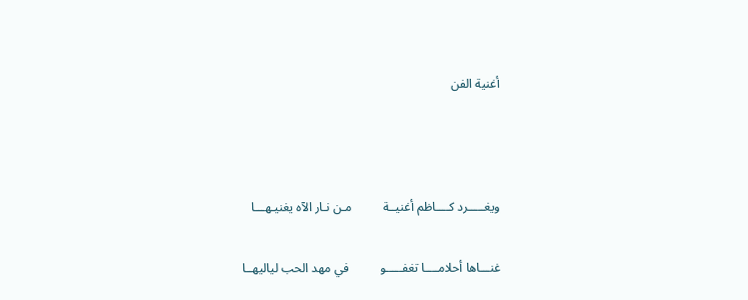أغنية الفن



ويغـــــرد كــــاظم أغنيــة          مـن نـار الآه يغنيـهـــا

غنـــاها أحلامــــا تغفـــــو          في مهد الحب لياليهــا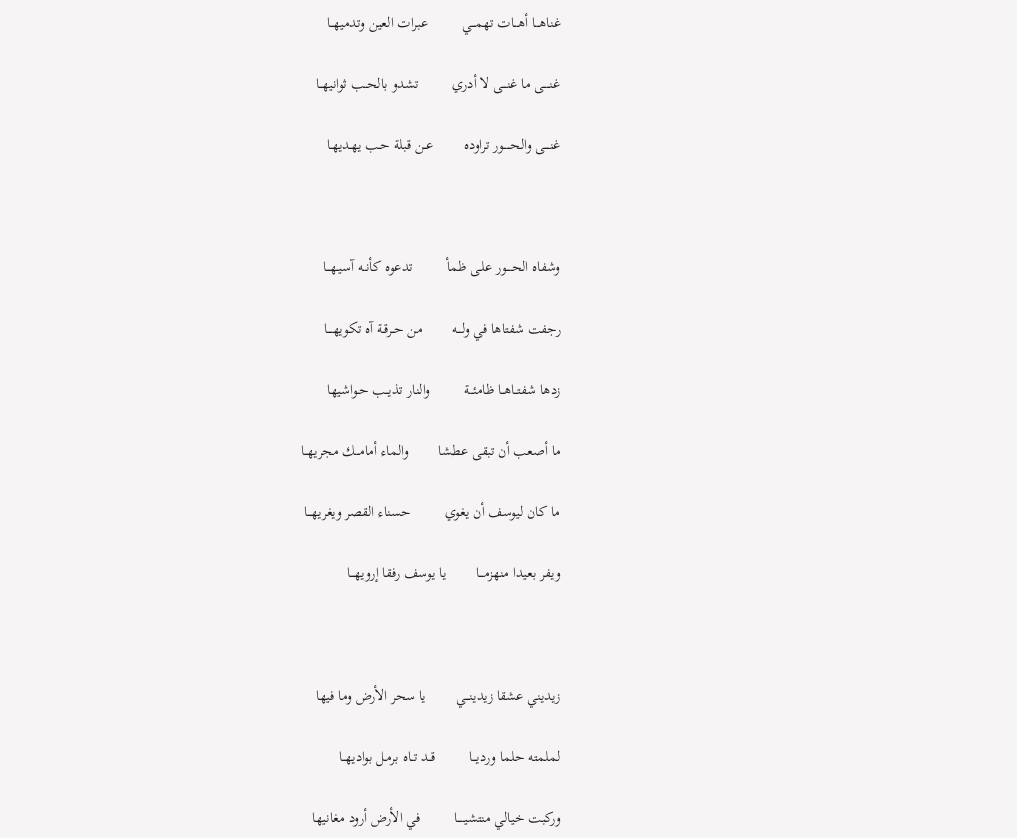غناهـــا أهـــات تهمـــي         عبرات العين وتدميهــا

غنــــى ما غنـــى لا أدري         تشدو بالحــب ثوانيهــا

غنــــى والحـــــور تراوده        عــن قبلة حـب يهـديهـا



وشفاه الحــــور علـى ظمأ         تدعوه كأنــه آسيـهـــا

رجفت شفتاها في ولـــه        من حــرقـة آه تكويهــــا

زدها شفتــاهــا ظامئـــة         والنار تذيــب حـواشيها

ما أصعب أن تبقى عطشا        والماء أمامـــك مجريهــا

ما كان ليوسف أن يغوي         حسناء القصر ويغريهـــا

ويفر بعيدا منهزمـــا        يا يوسف رفقا إرويهـــا



زيديني عشقا زيدينـــي        يا سحر الأرض وما فيها

لملمته حلما ورديـــا         قــد تــاه برمـل بواديهــا

وركبت خيالي منتشيـــــا         في الأرض أرود مغانيها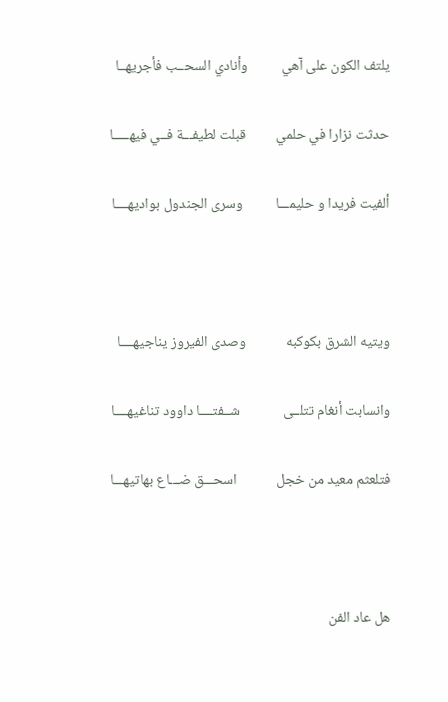يلتف الكون على آهي          وأنادي السحــب فأجريهــا

حدثت نزارا في حلمي         قبلت لطيفـــة فــي فيهـــــا

ألفيت فريدا و حليمـــا          وسرى الجندول بواديهــــا



ويتيه الشرق بكوكبه            وصدى الفيروز يناجيهــــا

وانسابت أنغام تتلــى             شــفتــــا داوود تناغيهــــا

فتلعثم معيد من خجل            اسحـــق ضـــاع بهاتيهـــا



هل عاد الفن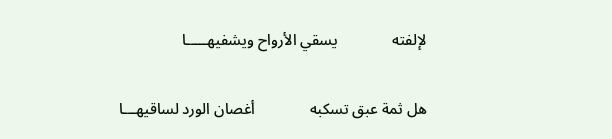لإلفته              يسقي الأرواح ويشفيهـــــا

هل ثمة عبق تسكبه              أغصان الورد لساقيهـــا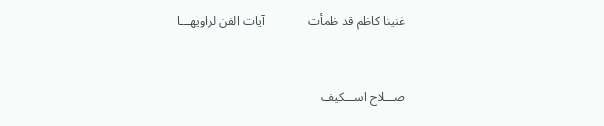غنينا كاظم قد ظمأت              آيات الفن لراويهـــا



صـــلاح اســـكيف